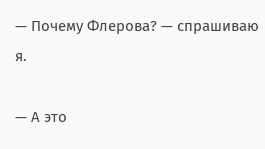— Почему Флерова? — спрашиваю я.

— А это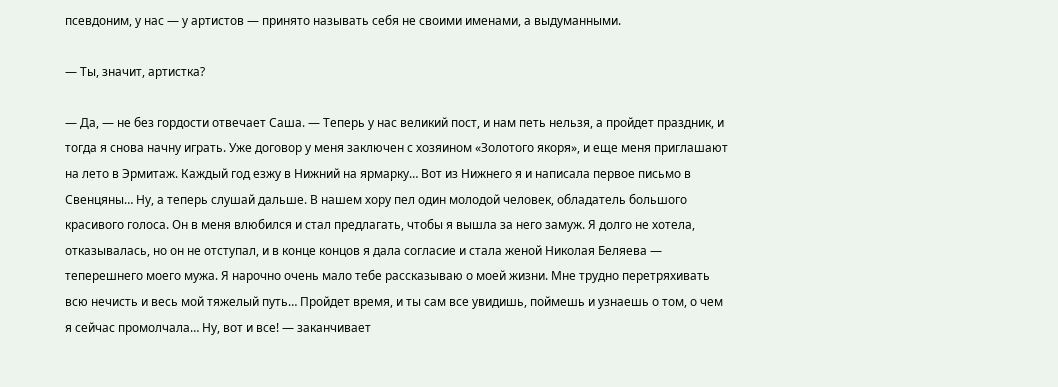псевдоним, у нас — у артистов — принято называть себя не своими именами, а выдуманными.

— Ты, значит, артистка?

— Да, — не без гордости отвечает Саша. — Теперь у нас великий пост, и нам петь нельзя, а пройдет праздник, и тогда я снова начну играть. Уже договор у меня заключен с хозяином «Золотого якоря», и еще меня приглашают на лето в Эрмитаж. Каждый год езжу в Нижний на ярмарку… Вот из Нижнего я и написала первое письмо в Свенцяны… Ну, а теперь слушай дальше. В нашем хору пел один молодой человек, обладатель большого красивого голоса. Он в меня влюбился и стал предлагать, чтобы я вышла за него замуж. Я долго не хотела, отказывалась, но он не отступал, и в конце концов я дала согласие и стала женой Николая Беляева — теперешнего моего мужа. Я нарочно очень мало тебе рассказываю о моей жизни. Мне трудно перетряхивать всю нечисть и весь мой тяжелый путь… Пройдет время, и ты сам все увидишь, поймешь и узнаешь о том, о чем я сейчас промолчала… Ну, вот и все! — заканчивает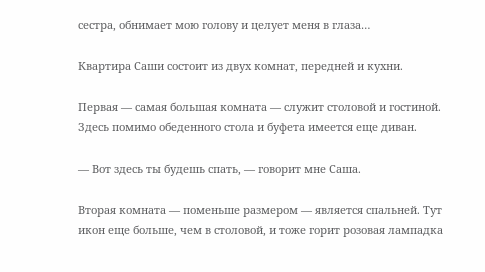сестра, обнимает мою голову и целует меня в глаза…

Квартира Саши состоит из двух комнат, передней и кухни.

Первая — самая большая комната — служит столовой и гостиной. Здесь помимо обеденного стола и буфета имеется еще диван.

— Вот здесь ты будешь спать, — говорит мне Саша.

Вторая комната — поменьше размером — является спальней. Тут икон еще больше, чем в столовой, и тоже горит розовая лампадка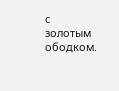с золотым ободком.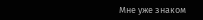Мне уже знаком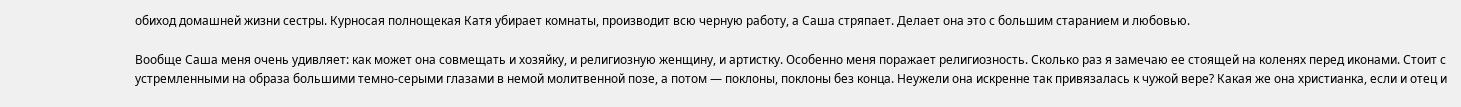обиход домашней жизни сестры. Курносая полнощекая Катя убирает комнаты, производит всю черную работу, а Саша стряпает. Делает она это с большим старанием и любовью.

Вообще Саша меня очень удивляет: как может она совмещать и хозяйку, и религиозную женщину, и артистку. Особенно меня поражает религиозность. Сколько раз я замечаю ее стоящей на коленях перед иконами. Стоит с устремленными на образа большими темно-серыми глазами в немой молитвенной позе, а потом — поклоны, поклоны без конца. Неужели она искренне так привязалась к чужой вере? Какая же она христианка, если и отец и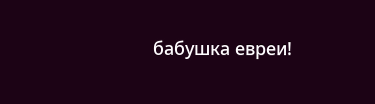бабушка евреи!